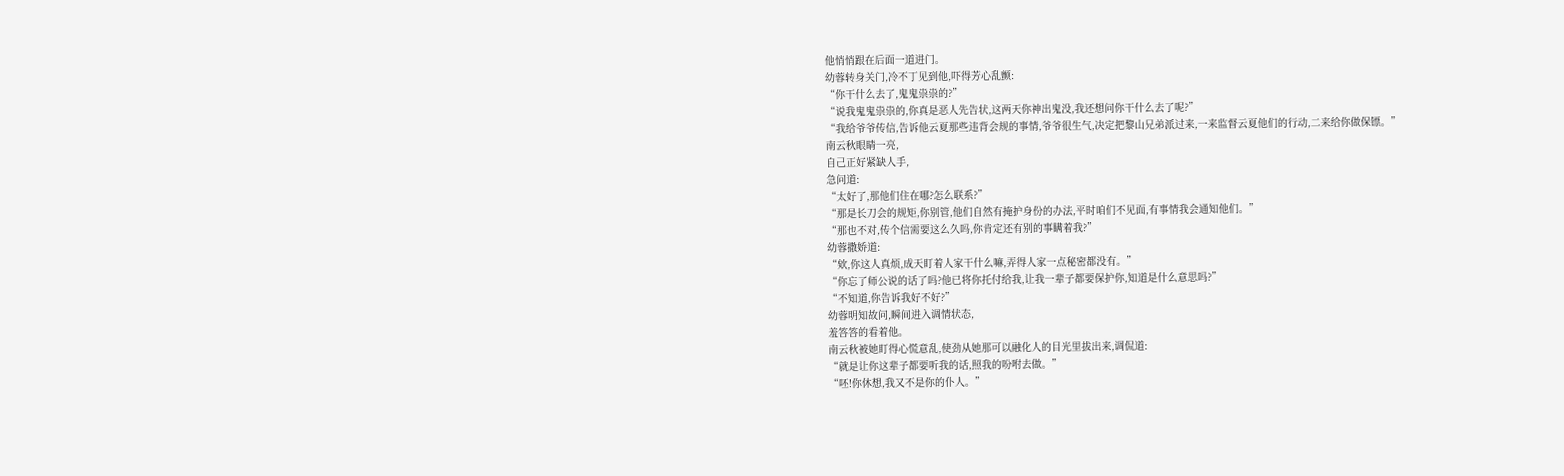他悄悄跟在后面一道进门。
幼蓉转身关门,冷不丁见到他,吓得芳心乱颤:
“你干什么去了,鬼鬼祟祟的?”
“说我鬼鬼祟祟的,你真是恶人先告状,这两天你神出鬼没,我还想问你干什么去了呢?”
“我给爷爷传信,告诉他云夏那些违背会规的事情,爷爷很生气,决定把黎山兄弟派过来,一来监督云夏他们的行动,二来给你做保镖。”
南云秋眼睛一亮,
自己正好紧缺人手,
急问道:
“太好了,那他们住在哪?怎么联系?”
“那是长刀会的规矩,你别管,他们自然有掩护身份的办法,平时咱们不见面,有事情我会通知他们。”
“那也不对,传个信需要这么久吗,你肯定还有别的事瞒着我?”
幼蓉撒娇道:
“欸,你这人真烦,成天盯着人家干什么嘛,弄得人家一点秘密都没有。”
“你忘了师公说的话了吗?他已将你托付给我,让我一辈子都要保护你,知道是什么意思吗?”
“不知道,你告诉我好不好?”
幼蓉明知故问,瞬间进入调情状态,
羞答答的看着他。
南云秋被她盯得心慌意乱,使劲从她那可以融化人的目光里拔出来,调侃道:
“就是让你这辈子都要听我的话,照我的吩咐去做。”
“呸!你休想,我又不是你的仆人。”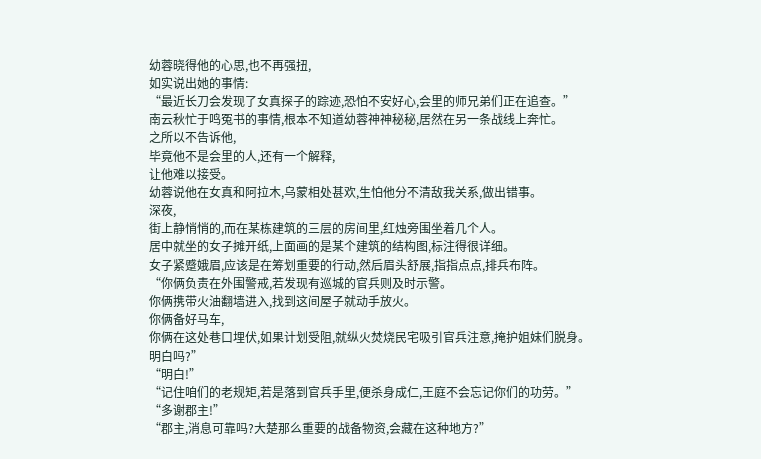幼蓉晓得他的心思,也不再强扭,
如实说出她的事情:
“最近长刀会发现了女真探子的踪迹,恐怕不安好心,会里的师兄弟们正在追查。”
南云秋忙于鸣冤书的事情,根本不知道幼蓉神神秘秘,居然在另一条战线上奔忙。
之所以不告诉他,
毕竟他不是会里的人,还有一个解释,
让他难以接受。
幼蓉说他在女真和阿拉木,乌蒙相处甚欢,生怕他分不清敌我关系,做出错事。
深夜,
街上静悄悄的,而在某栋建筑的三层的房间里,红烛旁围坐着几个人。
居中就坐的女子摊开纸,上面画的是某个建筑的结构图,标注得很详细。
女子紧蹙娥眉,应该是在筹划重要的行动,然后眉头舒展,指指点点,排兵布阵。
“你俩负责在外围警戒,若发现有巡城的官兵则及时示警。
你俩携带火油翻墙进入,找到这间屋子就动手放火。
你俩备好马车,
你俩在这处巷口埋伏,如果计划受阻,就纵火焚烧民宅吸引官兵注意,掩护姐妹们脱身。
明白吗?”
“明白!”
“记住咱们的老规矩,若是落到官兵手里,便杀身成仁,王庭不会忘记你们的功劳。”
“多谢郡主!”
“郡主,消息可靠吗?大楚那么重要的战备物资,会藏在这种地方?”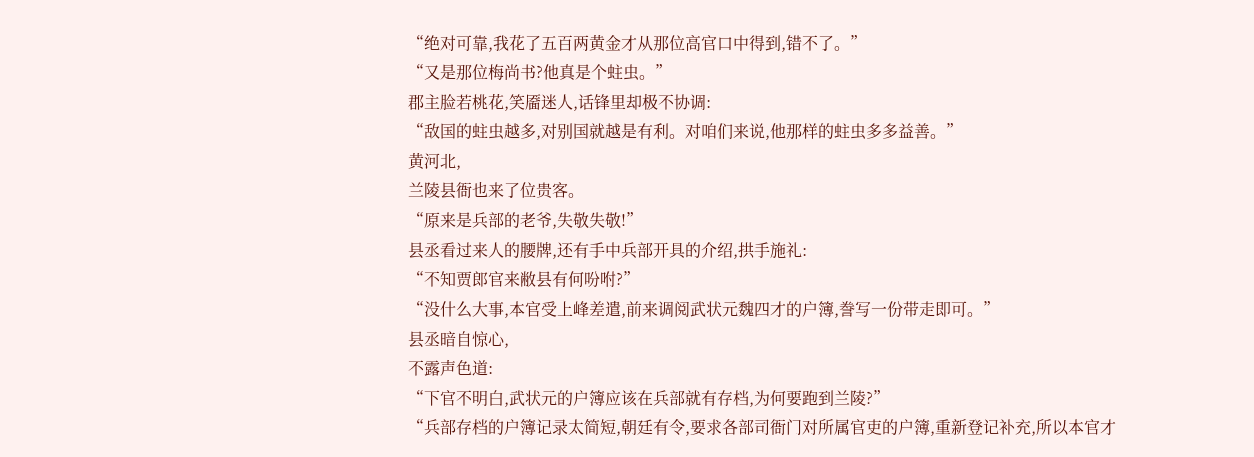“绝对可靠,我花了五百两黄金才从那位高官口中得到,错不了。”
“又是那位梅尚书?他真是个蛀虫。”
郡主脸若桃花,笑靥迷人,话锋里却极不协调:
“敌国的蛀虫越多,对别国就越是有利。对咱们来说,他那样的蛀虫多多益善。”
黄河北,
兰陵县衙也来了位贵客。
“原来是兵部的老爷,失敬失敬!”
县丞看过来人的腰牌,还有手中兵部开具的介绍,拱手施礼:
“不知贾郎官来敝县有何吩咐?”
“没什么大事,本官受上峰差遣,前来调阅武状元魏四才的户簿,誊写一份带走即可。”
县丞暗自惊心,
不露声色道:
“下官不明白,武状元的户簿应该在兵部就有存档,为何要跑到兰陵?”
“兵部存档的户簿记录太简短,朝廷有令,要求各部司衙门对所属官吏的户簿,重新登记补充,所以本官才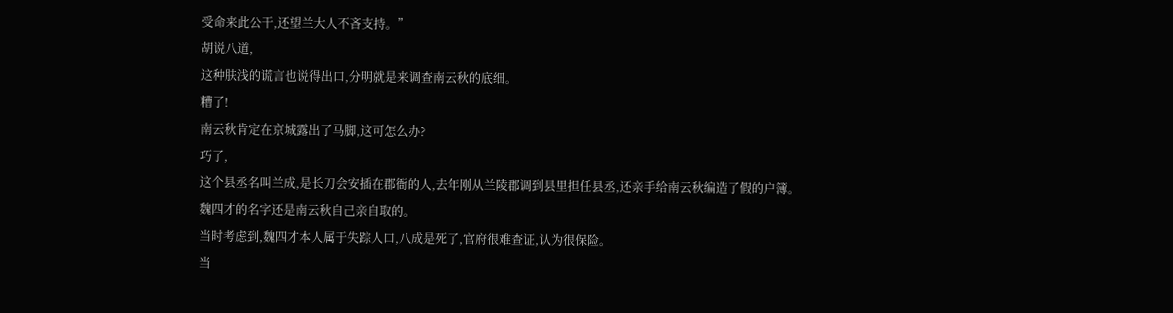受命来此公干,还望兰大人不吝支持。”
胡说八道,
这种肤浅的谎言也说得出口,分明就是来调查南云秋的底细。
糟了!
南云秋肯定在京城露出了马脚,这可怎么办?
巧了,
这个县丞名叫兰成,是长刀会安插在郡衙的人,去年刚从兰陵郡调到县里担任县丞,还亲手给南云秋编造了假的户簿。
魏四才的名字还是南云秋自己亲自取的。
当时考虑到,魏四才本人属于失踪人口,八成是死了,官府很难查证,认为很保险。
当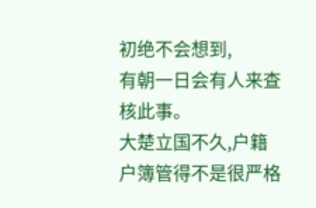初绝不会想到,
有朝一日会有人来查核此事。
大楚立国不久,户籍户簿管得不是很严格